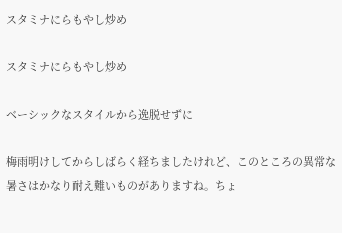スタミナにらもやし炒め

スタミナにらもやし炒め

ベーシックなスタイルから逸脱せずに

梅雨明けしてからしばらく経ちましたけれど、このところの異常な暑さはかなり耐え難いものがありますね。ちょ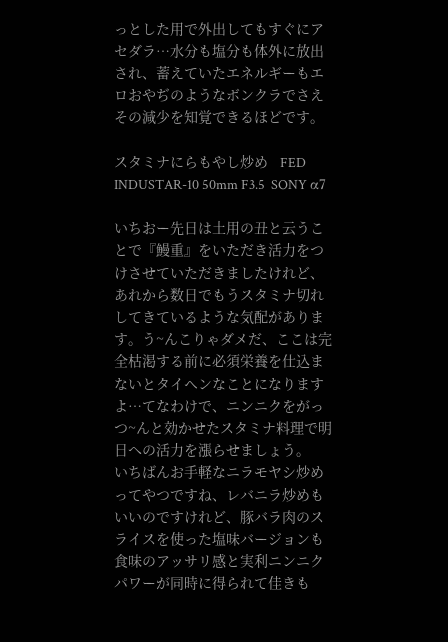っとした用で外出してもすぐにアセダラ…水分も塩分も体外に放出され、蓄えていたエネルギーもエロおやぢのようなボンクラでさえその減少を知覚できるほどです。

スタミナにらもやし炒め   FED INDUSTAR-10 50mm F3.5  SONY α7

いちおー先日は土用の丑と云うことで『鰻重』をいただき活力をつけさせていただきましたけれど、あれから数日でもうスタミナ切れしてきているような気配があります。う~んこりゃダメだ、ここは完全枯渇する前に必須栄養を仕込まないとタイヘンなことになりますよ…てなわけで、ニンニクをがっつ~んと効かせたスタミナ料理で明日への活力を漲らせましょう。
いちばんお手軽なニラモヤシ炒めってやつですね、レバニラ炒めもいいのですけれど、豚バラ肉のスライスを使った塩味バージョンも食味のアッサリ感と実利ニンニクパワーが同時に得られて佳きも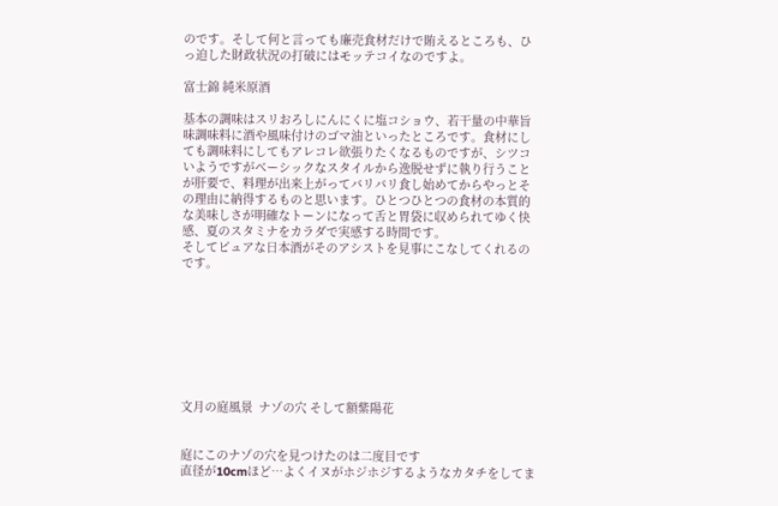のです。そして何と言っても廉売食材だけで賄えるところも、ひっ迫した財政状況の打破にはモッテコイなのですよ。

富士錦 純米原酒

基本の調味はスリおろしにんにくに塩コショウ、若干量の中華旨味調味料に酒や風味付けのゴマ油といったところです。食材にしても調味料にしてもアレコレ欲張りたくなるものですが、シツコいようですがベーシックなスタイルから逸脱せずに執り行うことが肝要で、料理が出来上がってバリバリ食し始めてからやっとその理由に納得するものと思います。ひとつひとつの食材の本質的な美味しさが明確なトーンになって舌と胃袋に収められてゆく快感、夏のスタミナをカラダで実感する時間です。
そしてピュアな日本酒がそのアシストを見事にこなしてくれるのです。








文月の庭風景  ナゾの穴 そして額紫陽花


庭にこのナゾの穴を見つけたのは二度目です
直径が10cmほど…よくイヌがホジホジするようなカタチをしてま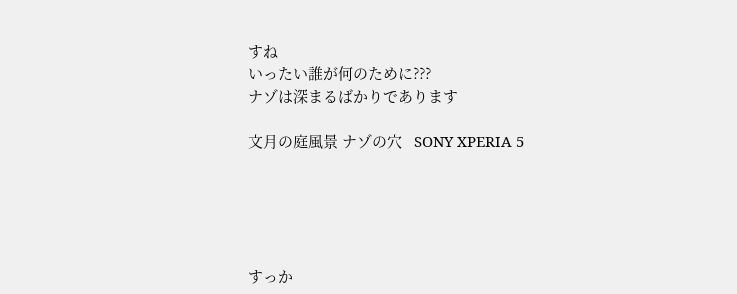すね
いったい誰が何のために???
ナゾは深まるばかりであります

文月の庭風景 ナゾの穴   SONY XPERIA 5





すっか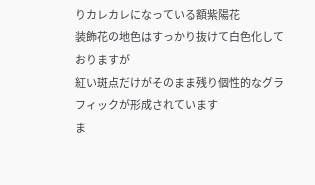りカレカレになっている額紫陽花
装飾花の地色はすっかり抜けて白色化しておりますが
紅い斑点だけがそのまま残り個性的なグラフィックが形成されています
ま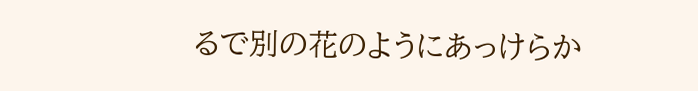るで別の花のようにあっけらか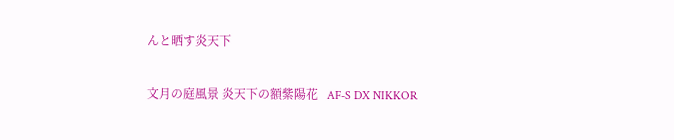んと晒す炎天下

文月の庭風景 炎天下の額紫陽花   AF-S DX NIKKOR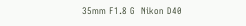35mm F1.8 G  Nikon D40